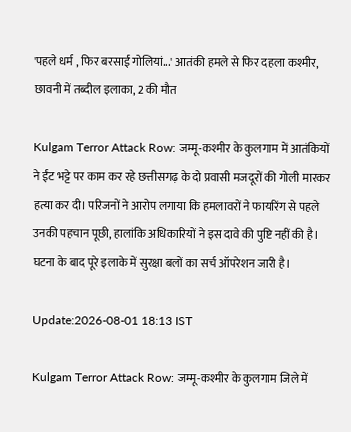'पहले धर्म , फिर बरसाईं गोलियां...' आतंकी हमले से फिर दहला कश्मीर, छावनी में तब्दील इलाका, 2 की मौत

Kulgam Terror Attack Row: जम्मू-कश्मीर के कुलगाम में आतंकियों ने ईंट भट्टे पर काम कर रहे छत्तीसगढ़ के दो प्रवासी मजदूरों की गोली मारकर हत्या कर दी। परिजनों ने आरोप लगाया कि हमलावरों ने फायरिंग से पहले उनकी पहचान पूछी, हालांकि अधिकारियों ने इस दावे की पुष्टि नहीं की है। घटना के बाद पूरे इलाके में सुरक्षा बलों का सर्च ऑपरेशन जारी है।

Update:2026-08-01 18:13 IST

Kulgam Terror Attack Row: जम्मू-कश्मीर के कुलगाम जिले में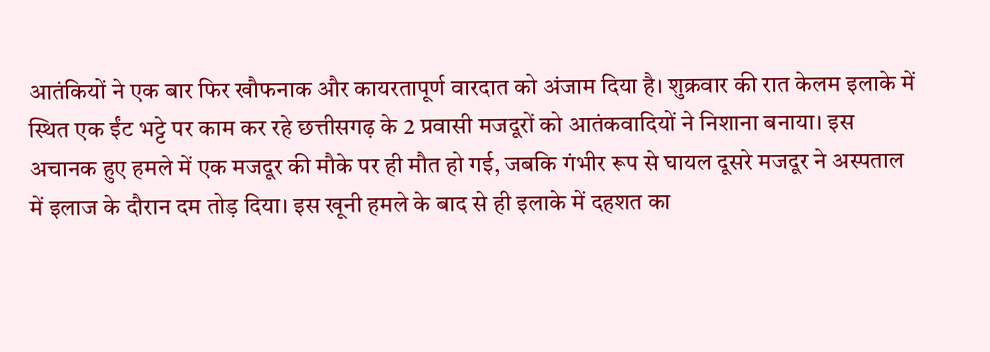आतंकियों ने एक बार फिर खौफनाक और कायरतापूर्ण वारदात को अंजाम दिया है। शुक्रवार की रात केलम इलाके में स्थित एक ईंट भट्टे पर काम कर रहे छत्तीसगढ़ के 2 प्रवासी मजदूरों को आतंकवादियों ने निशाना बनाया। इस अचानक हुए हमले में एक मजदूर की मौके पर ही मौत हो गई, जबकि गंभीर रूप से घायल दूसरे मजदूर ने अस्पताल में इलाज के दौरान दम तोड़ दिया। इस खूनी हमले के बाद से ही इलाके में दहशत का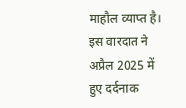माहौल व्याप्त है। इस वारदात ने अप्रैल 2025 में हुए दर्दनाक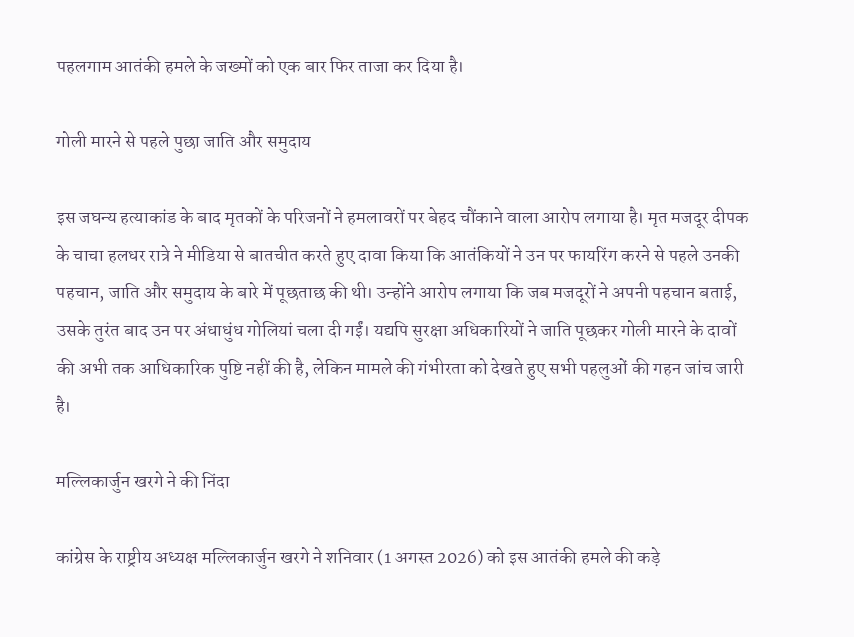पहलगाम आतंकी हमले के जख्मों को एक बार फिर ताजा कर दिया है।

गोली मारने से पहले पुछा जाति और समुदाय

इस जघन्य हत्याकांड के बाद मृतकों के परिजनों ने हमलावरों पर बेहद चौंकाने वाला आरोप लगाया है। मृत मजदूर दीपक के चाचा हलधर रात्रे ने मीडिया से बातचीत करते हुए दावा किया कि आतंकियों ने उन पर फायरिंग करने से पहले उनकी पहचान, जाति और समुदाय के बारे में पूछताछ की थी। उन्होंने आरोप लगाया कि जब मजदूरों ने अपनी पहचान बताई, उसके तुरंत बाद उन पर अंधाधुंध गोलियां चला दी गईं। यद्यपि सुरक्षा अधिकारियों ने जाति पूछकर गोली मारने के दावों की अभी तक आधिकारिक पुष्टि नहीं की है, लेकिन मामले की गंभीरता को देखते हुए सभी पहलुओं की गहन जांच जारी है।

मल्लिकार्जुन खरगे ने की निंदा

कांग्रेस के राष्ट्रीय अध्यक्ष मल्लिकार्जुन खरगे ने शनिवार (1 अगस्त 2026) को इस आतंकी हमले की कड़े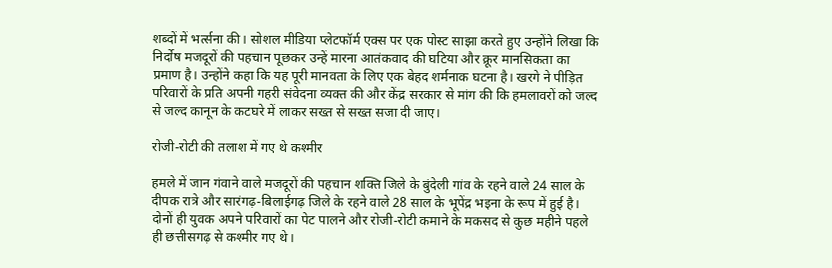शब्दों में भर्त्सना की। सोशल मीडिया प्लेटफॉर्म एक्स पर एक पोस्ट साझा करते हुए उन्होंने लिखा कि निर्दोष मजदूरों की पहचान पूछकर उन्हें मारना आतंकवाद की घटिया और क्रूर मानसिकता का प्रमाण है। उन्होंने कहा कि यह पूरी मानवता के लिए एक बेहद शर्मनाक घटना है। खरगे ने पीड़ित परिवारों के प्रति अपनी गहरी संवेदना व्यक्त की और केंद्र सरकार से मांग की कि हमलावरों को जल्द से जल्द कानून के कटघरे में लाकर सख्त से सख्त सजा दी जाए।

रोजी-रोटी की तलाश में गए थे कश्मीर

हमले में जान गंवाने वाले मजदूरों की पहचान शक्ति जिले के बुंदेली गांव के रहने वाले 24 साल के दीपक रात्रे और सारंगढ़-बिलाईगढ़ जिले के रहने वाले 28 साल के भूपेंद्र भइना के रूप में हुई है। दोनों ही युवक अपने परिवारों का पेट पालने और रोजी-रोटी कमाने के मकसद से कुछ महीने पहले ही छत्तीसगढ़ से कश्मीर गए थे।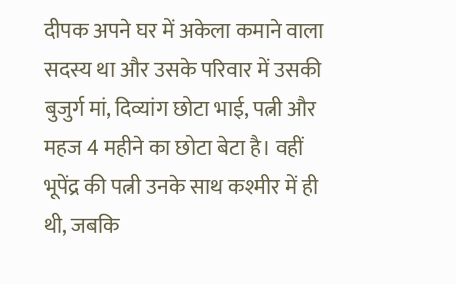दीपक अपने घर में अकेला कमाने वाला सदस्य था और उसके परिवार में उसकी बुजुर्ग मां, दिव्यांग छोटा भाई, पत्नी और महज 4 महीने का छोटा बेटा है। वहीं भूपेंद्र की पत्नी उनके साथ कश्मीर में ही थी, जबकि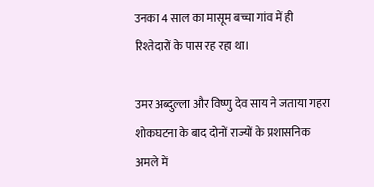उनका 4 साल का मासूम बच्चा गांव में ही रिश्तेदारों के पास रह रहा था।

उमर अब्दुल्ला और विष्णु देव साय ने जताया गहरा शोकघटना के बाद दोनों राज्यों के प्रशासनिक अमले में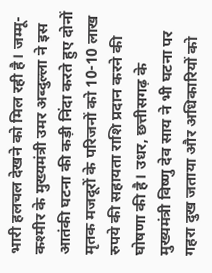भारी हलचल देखने को मिल रही है। जम्मू-कश्मीर के मुख्यमंत्री उमर अब्दुल्ला ने इस आतंकी घटना की कड़ी निंदा करते हुए दोनों मृतक मजदूरों के परिजनों को 10-10 लाख रुपये की सहायता राशि प्रदान करने की घोषणा की है। उधर, छत्तीसगढ़ के मुख्यमंत्री विष्णु देव साय ने भी घटना पर गहरा दुख जताया और अधिकारियों को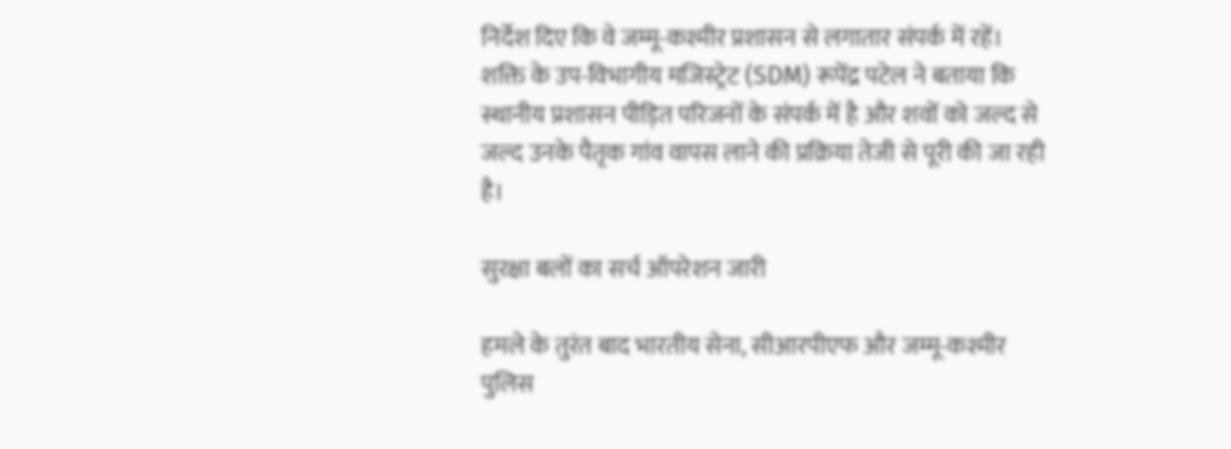निर्देश दिए कि वे जम्मू-कश्मीर प्रशासन से लगातार संपर्क में रहें। शक्ति के उप-विभागीय मजिस्ट्रेट (SDM) रूपेंद्र पटेल ने बताया कि स्थानीय प्रशासन पीड़ित परिजनों के संपर्क में है और शवों को जल्द से जल्द उनके पैतृक गांव वापस लाने की प्रक्रिया तेजी से पूरी की जा रही है।

सुरक्षा बलों का सर्च ऑपरेशन जारी

हमले के तुरंत बाद भारतीय सेना, सीआरपीएफ और जम्मू-कश्मीर पुलिस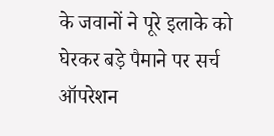के जवानों ने पूरे इलाके को घेरकर बड़े पैमाने पर सर्च ऑपरेशन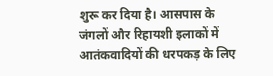शुरू कर दिया है। आसपास के जंगलों और रिहायशी इलाकों में आतंकवादियों की धरपकड़ के लिए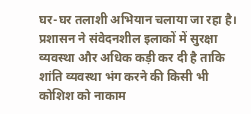घर-घर तलाशी अभियान चलाया जा रहा है। प्रशासन ने संवेदनशील इलाकों में सुरक्षा व्यवस्था और अधिक कड़ी कर दी है ताकि शांति व्यवस्था भंग करने की किसी भी कोशिश को नाकाम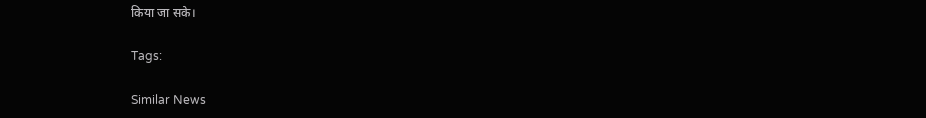किया जा सके।

Tags:

Similar News